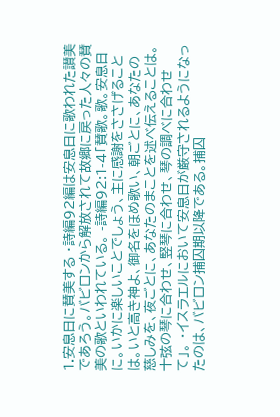1.安息日に賛美する ・詩編92編は安息日に歌われた讃美であろう。バビロンから解放されて故郷に戻った人々の賛美の歌といわれている。 -詩編92:1-4「賛歌。歌。安息日に。いかに楽しいことでしょう、主に感謝をささげることは。いと高き神よ、御名をほめ歌い、朝ごとに、あなたの慈しみを、夜ごとに、あなたのまことを述べ伝えることは。十弦の琴に合わせ、竪琴に合わせ、琴の調べに合わせて」。 ・イスラエルにおいて安息日が厳守されるようになったのは、バビロン捕囚期以降である。捕囚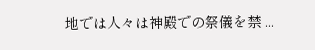地では人々は神殿での祭儀を禁 ...